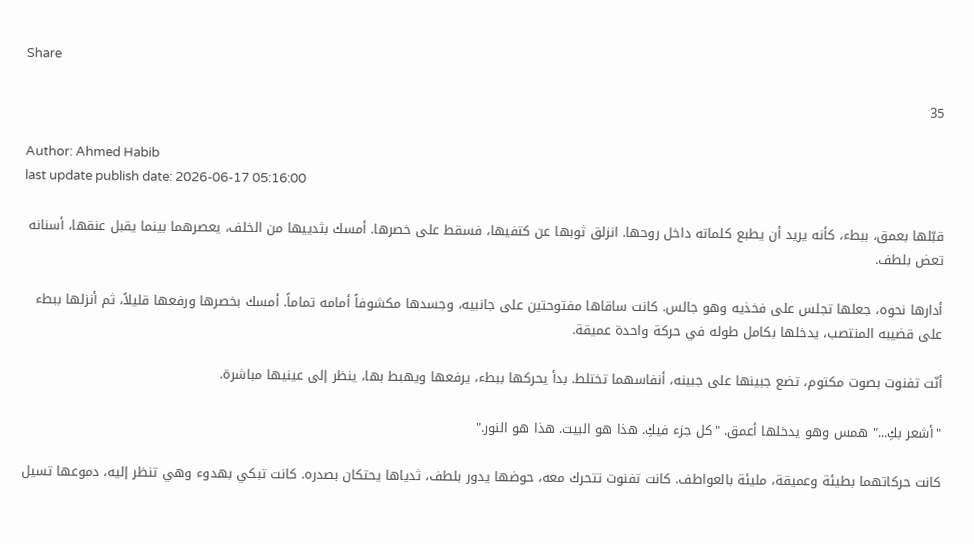Share

35

Author: Ahmed Habib
last update publish date: 2026-06-17 05:16:00

قبّلها بعمق، ببطء، كأنه يريد أن يطبع كلماته داخل روحها. انزلق ثوبها عن كتفيها، فسقط على خصرها. أمسك بثدييها من الخلف، يعصرهما بينما يقبل عنقها، أسنانه تعض بلطف.

أدارها نحوه، جعلها تجلس على فخذيه وهو جالس. كانت ساقاها مفتوحتين على جانبيه، وجسدها مكشوفاً أمامه تماماً. أمسك بخصرها ورفعها قليلاً، ثم أنزلها ببطء على قضيبه المنتصب، يدخلها بكامل طوله في حركة واحدة عميقة.

أنّت تفنوت بصوت مكتوم، تضع جبينها على جبينه، أنفاسهما تختلط. بدأ يحركها ببطء، يرفعها ويهبط بها، ينظر إلى عينيها مباشرة.

"أشعر بكِ..." همس وهو يدخلها أعمق. "كل جزء فيكِ. هذا هو البيت. هذا هو النور."

كانت حركاتهما بطيئة وعميقة، مليئة بالعواطف. كانت تفنوت تتحرك معه، حوضها يدور بلطف، ثدياها يحتكان بصدره. كانت تبكي بهدوء وهي تنظر إليه، دموعها تسيل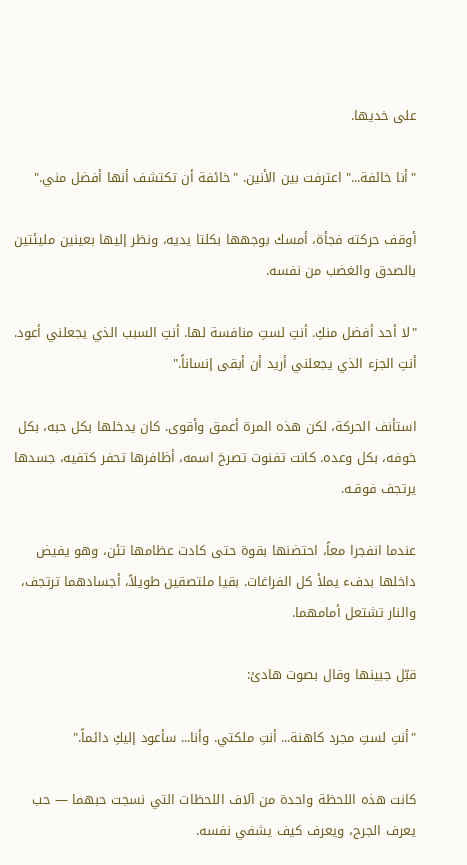على خديها.

"أنا خائفة..." اعترفت بين الأنين. "خائفة أن تكتشف أنها أفضل مني."

أوقف حركته فجأة، أمسك بوجهها بكلتا يديه، ونظر إليها بعينين مليئتين بالصدق والغضب من نفسه.

"لا أحد أفضل منكِ. أنتِ لستِ منافسة لها. أنتِ السبب الذي يجعلني أعود. أنتِ الجزء الذي يجعلني أريد أن أبقى إنساناً."

استأنف الحركة، لكن هذه المرة أعمق وأقوى. كان يدخلها بكل حبه، بكل خوفه، بكل وعده. كانت تفنوت تصرخ اسمه، أظافرها تحفر كتفيه، جسدها يرتجف فوقـه.

عندما انفجرا معاً، احتضنها بقوة حتى كادت عظامها تئن، وهو يفيض داخلها بدفء يملأ كل الفراغات. بقيا ملتصقين طويلاً، أجسادهما ترتجف، والنار تشتعل أمامهما.

قبّل جبينها وقال بصوت هادئ:

"أنتِ لستِ مجرد كاهنة... أنتِ ملكتي. وأنا... سأعود إليكِ دائماً."

كانت هذه اللحظة واحدة من آلاف اللحظات التي نسجت حبهما — حب يعرف الجرح، ويعرف كيف يشفي نفسه.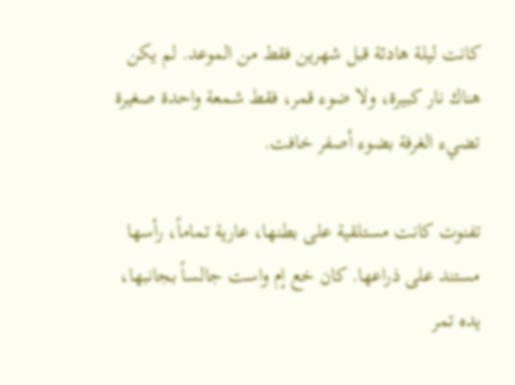كانت ليلة هادئة قبل شهرين فقط من الموعد. لم يكن هناك نار كبيرة، ولا ضوء قمر، فقط شمعة واحدة صغيرة تضيء الغرفة بضوء أصفر خافت.

تفنوت كانت مستلقية على بطنها، عارية تماماً، رأسها مستند على ذراعها. كان خع إم واست جالساً بجانبها، يده تمر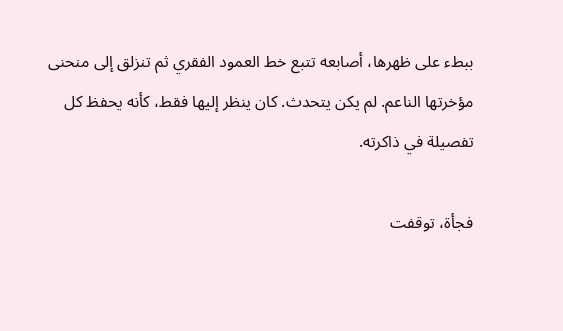ببطء على ظهرها، أصابعه تتبع خط العمود الفقري ثم تنزلق إلى منحنى مؤخرتها الناعم. لم يكن يتحدث. كان ينظر إليها فقط، كأنه يحفظ كل تفصيلة في ذاكرته.

فجأة، توقفت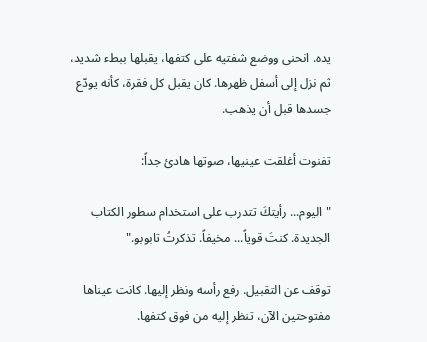يده. انحنى ووضع شفتيه على كتفها، يقبلها ببطء شديد، ثم نزل إلى أسفل ظهرها. كان يقبل كل فقرة، كأنه يودّع جسدها قبل أن يذهب.

تفنوت أغلقت عينيها، صوتها هادئ جداً:

"اليوم... رأيتكَ تتدرب على استخدام سطور الكتاب الجديدة. كنتَ قوياً... مخيفاً. تذكرتُ تابوبو."

توقف عن التقبيل. رفع رأسه ونظر إليها. كانت عيناها مفتوحتين الآن، تنظر إليه من فوق كتفها.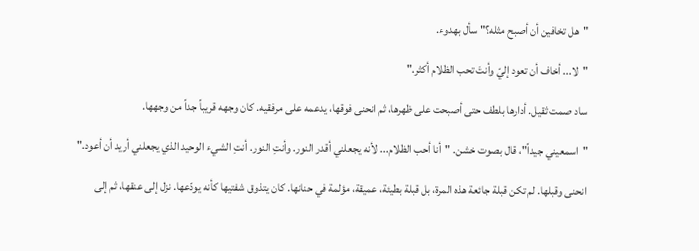"هل تخافين أن أصبح مثله؟" سأل بهدوء.

"لا... أخاف أن تعود إليّ وأنتَ تحب الظلام أكثر."

ساد صمت ثقيل. أدارها بلطف حتى أصبحت على ظهرها، ثم انحنى فوقها، يدعمه على مرفقيه. كان وجهه قريباً جداً من وجهها.

"اسمعيني جيداً"، قال بصوت خشن. "أنا أحب الظلام... لأنه يجعلني أقدر النور. وأنتِ النور. أنتِ الشيء الوحيد الذي يجعلني أريد أن أعود."

انحنى وقبلها. لم تكن قبلة جائعة هذه المرة، بل قبلة بطيئة، عميقة، مؤلمة في حنانها. كان يتذوق شفتيها كأنه يودّعها. نزل إلى عنقها، ثم إلى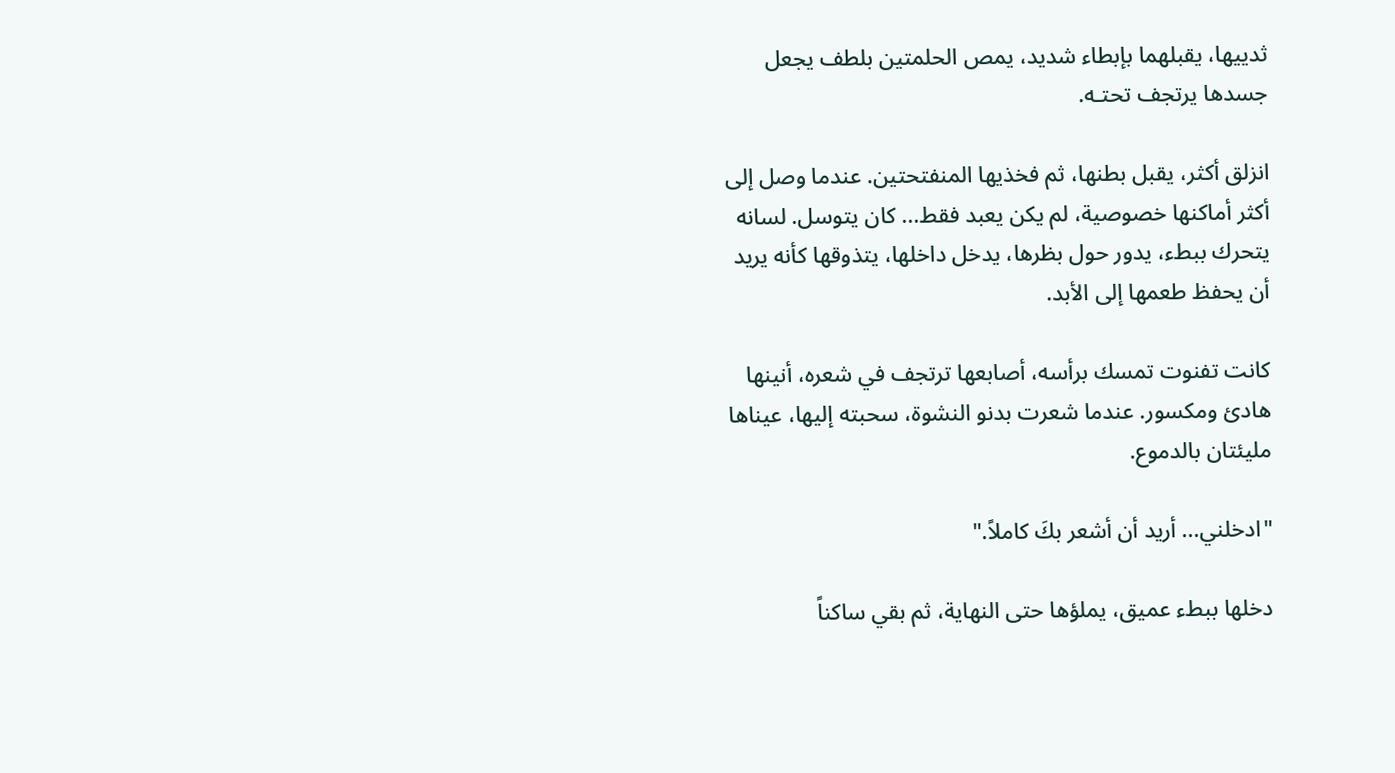ثدييها، يقبلهما بإبطاء شديد، يمص الحلمتين بلطف يجعل جسدها يرتجف تحتـه.

انزلق أكثر، يقبل بطنها، ثم فخذيها المنفتحتين. عندما وصل إلى أكثر أماكنها خصوصية، لم يكن يعبد فقط... كان يتوسل. لسانه يتحرك ببطء، يدور حول بظرها، يدخل داخلها، يتذوقها كأنه يريد أن يحفظ طعمها إلى الأبد.

كانت تفنوت تمسك برأسه، أصابعها ترتجف في شعره، أنينها هادئ ومكسور. عندما شعرت بدنو النشوة، سحبته إليها، عيناها مليئتان بالدموع.

"ادخلني... أريد أن أشعر بكَ كاملاً."

دخلها ببطء عميق، يملؤها حتى النهاية، ثم بقي ساكناً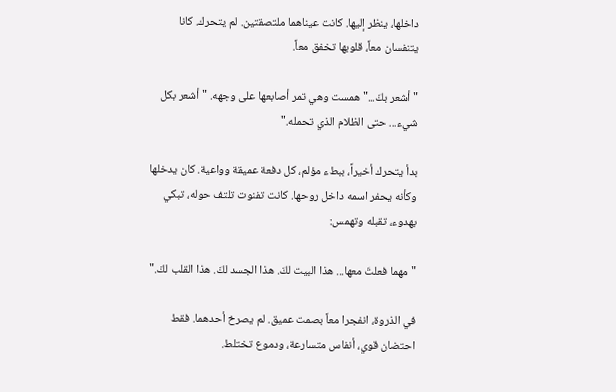داخلها، ينظر إليها. كانت عيناهما ملتصقتين. لم يتحرك. كانا يتنفسان معاً، قلوبها تخفق معاً.

"أشعر بكَ..." همست وهي تمر أصابعها على وجهه. "أشعر بكل شيء... حتى الظلام الذي تحمله."

بدأ يتحرك أخيراً، ببطء مؤلم، كل دفعة عميقة وواعية. كان يدخلها وكأنه يحفر اسمه داخل روحها. كانت تفنوت تلتف حوله، تبكي بهدوء، تقبله وتهمس:

"مهما فعلتَ معها... هذا البيت لكَ. هذا الجسد لكَ. هذا القلب لكَ."

في الذروة، انفجرا معاً بصمت عميق. لم يصرخ أحدهما. فقط احتضان قوي، أنفاس متسارعة، ودموع تختلط.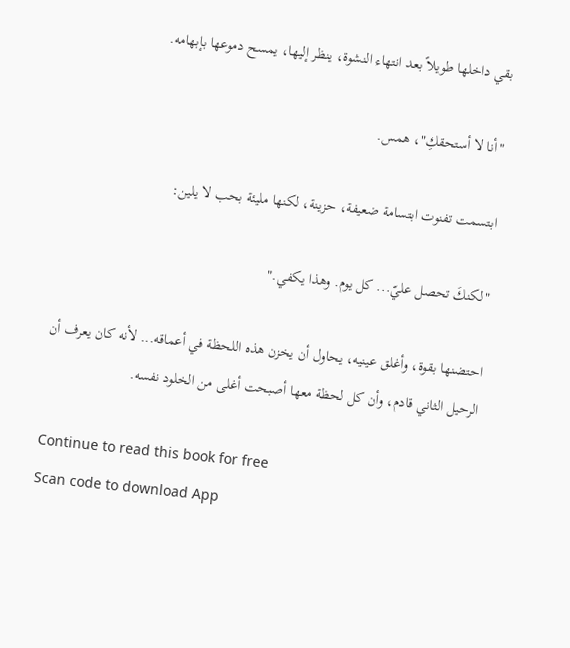بقي داخلها طويلاً بعد انتهاء النشوة، ينظر إليها، يمسح دموعها بإبهامه.

"أنا لا أستحقكِ"، همس.

ابتسمت تفنوت ابتسامة ضعيفة، حزينة، لكنها مليئة بحب لا يلين:

"لكنكَ تحصل عليّ... كل يوم. وهذا يكفي."

احتضنها بقوة، وأغلق عينيه، يحاول أن يخزن هذه اللحظة في أعماقه... لأنه كان يعرف أن الرحيل الثاني قادم، وأن كل لحظة معها أصبحت أغلى من الخلود نفسه.

Continue to read this book for free
Scan code to download App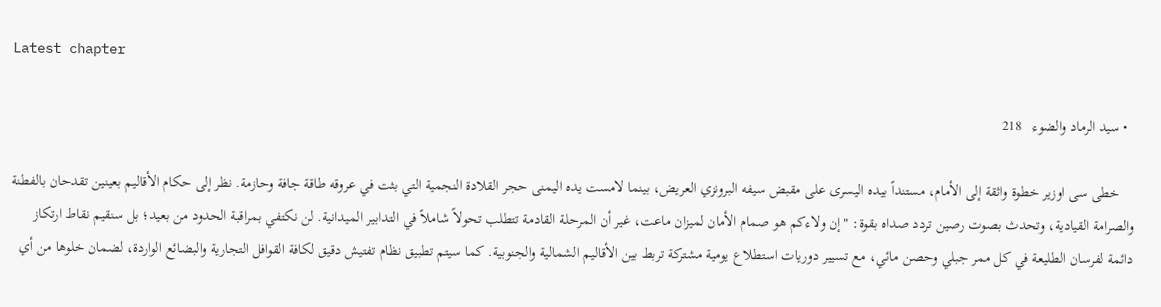Latest chapter

  • سيد الرماد والضوء   218

    خطى سى اوزير خطوة واثقة إلى الأمام، مستنداً بيده اليسرى على مقبض سيفه البرونزي العريض، بينما لامست يده اليمنى حجر القلادة النجمية التي بثت في عروقه طاقة جافة وحازمة. نظر إلى حكام الأقاليم بعينين تقدحان بالفطنة والصرامة القيادية، وتحدث بصوت رصين تردد صداه بقوة: "إن ولاءكم هو صمام الأمان لميزان ماعت، غير أن المرحلة القادمة تتطلب تحولاً شاملاً في التدابير الميدانية. لن نكتفي بمراقبة الحدود من بعيد؛ بل سنقيم نقاط ارتكاز دائمة لفرسان الطليعة في كل ممر جبلي وحصن مائي، مع تسيير دوريات استطلاع يومية مشتركة تربط بين الأقاليم الشمالية والجنوبية. كما سيتم تطبيق نظام تفتيش دقيق لكافة القوافل التجارية والبضائع الواردة، لضمان خلوها من أي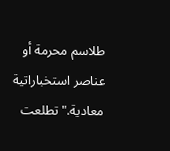طلاسم محرمة أو عناصر استخباراتية معادية."تطلعت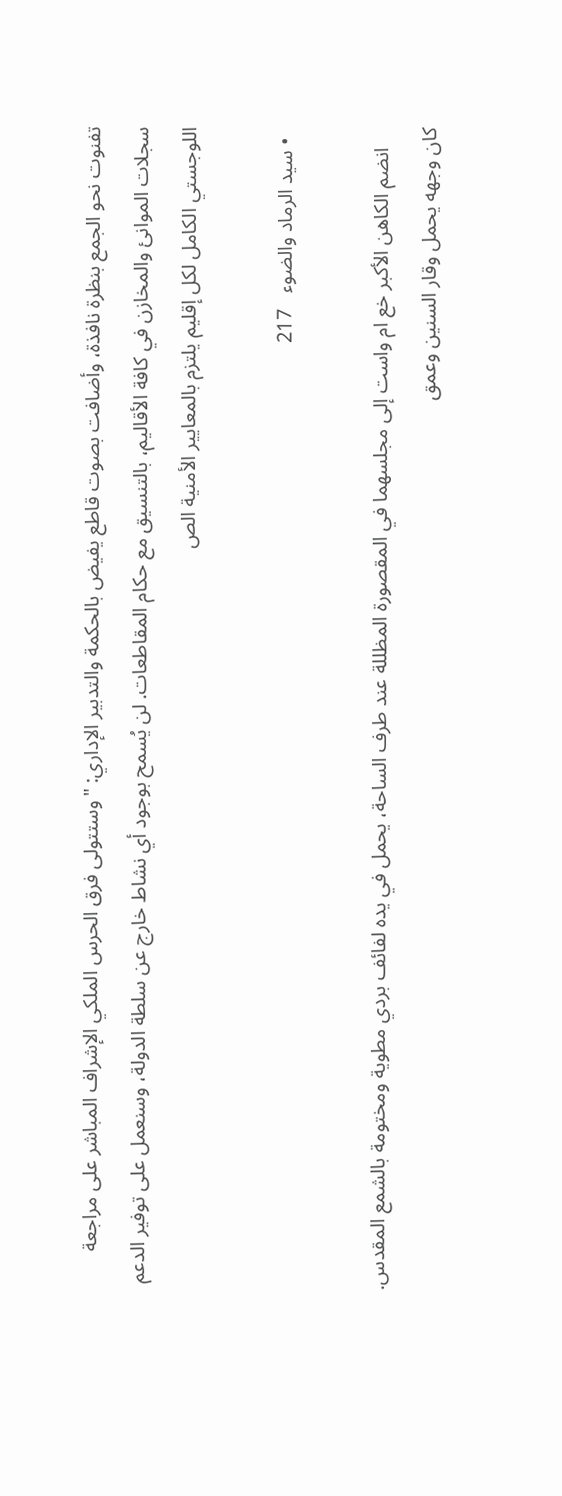تفنوت نحو الجمع بنظرة نافذة، وأضافت بصوت قاطع يفيض بالحكمة والتدبير الإداري: "وستتولى فرق الحرس الملكي الإشراف المباشر على مراجعة سجلات الموانئ والمخازن في كافة الأقاليم، بالتنسيق مع حكام المقاطعات. لن يُسمح بوجود أي نشاط خارج عن سلطة الدولة، وسنعمل على توفير الدعم اللوجستي الكامل لكل إقليم يلتزم بالمعايير الأمنية الص

  • سيد الرماد والضوء   217

    انضم الكاهن الأكبر خع ام واست إلى مجلسهما في المقصورة المظللة عند طرف الساحة، يحمل في يده لفائف بردي مطوية ومختومة بالشمع المقدس. كان وجهه يحمل وقار السنين وعمق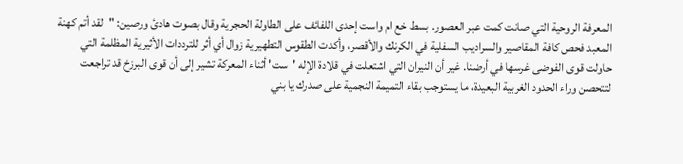المعرفة الروحية التي صانت كمت عبر العصور. بسط خع ام واست إحدى اللفائف على الطاولة الحجرية وقال بصوت هادئ ورصين: "لقد أتم كهنة المعبد فحص كافة المقاصير والسراديب السفلية في الكرنك والأقصر، وأكدت الطقوس التطهيرية زوال أي أثر للترددات الأثيرية المظلمة التي حاولت قوى الفوضى غرسها في أرضنا. غير أن النيران التي اشتعلت في قلادة الإله 'ست' أثناء المعركة تشير إلى أن قوى البرزخ قد تراجعت لتتحصن وراء الحدود الغربية البعيدة، ما يستوجب بقاء التميمة النجمية على صدرك يا بني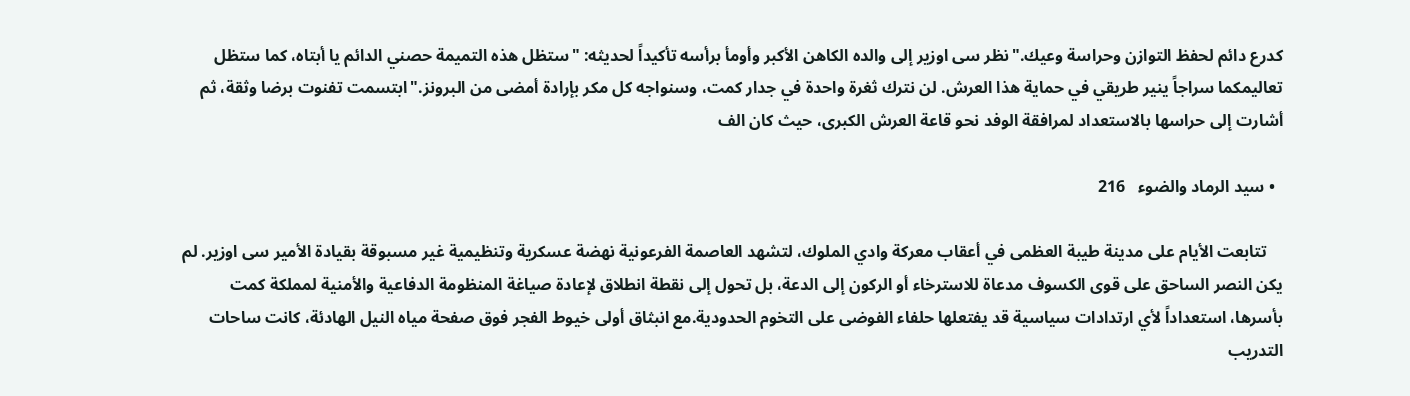كدرع دائم لحفظ التوازن وحراسة وعيك."نظر سى اوزير إلى والده الكاهن الأكبر وأومأ برأسه تأكيداً لحديثه: "ستظل هذه التميمة حصني الدائم يا أبتاه، كما ستظل تعاليمكما سراجاً ينير طريقي في حماية هذا العرش. لن نترك ثغرة واحدة في جدار كمت، وسنواجه كل مكر بإرادة أمضى من البرونز."ابتسمت تفنوت برضا وثقة، ثم أشارت إلى حراسها بالاستعداد لمرافقة الوفد نحو قاعة العرش الكبرى، حيث كان الف

  • سيد الرماد والضوء   216

    تتابعت الأيام على مدينة طيبة العظمى في أعقاب معركة وادي الملوك، لتشهد العاصمة الفرعونية نهضة عسكرية وتنظيمية غير مسبوقة بقيادة الأمير سى اوزير. لم يكن النصر الساحق على قوى الكسوف مدعاة للاسترخاء أو الركون إلى الدعة، بل تحول إلى نقطة انطلاق لإعادة صياغة المنظومة الدفاعية والأمنية لمملكة كمت بأسرها، استعداداً لأي ارتدادات سياسية قد يفتعلها حلفاء الفوضى على التخوم الحدودية.مع انبثاق أولى خيوط الفجر فوق صفحة مياه النيل الهادئة، كانت ساحات التدريب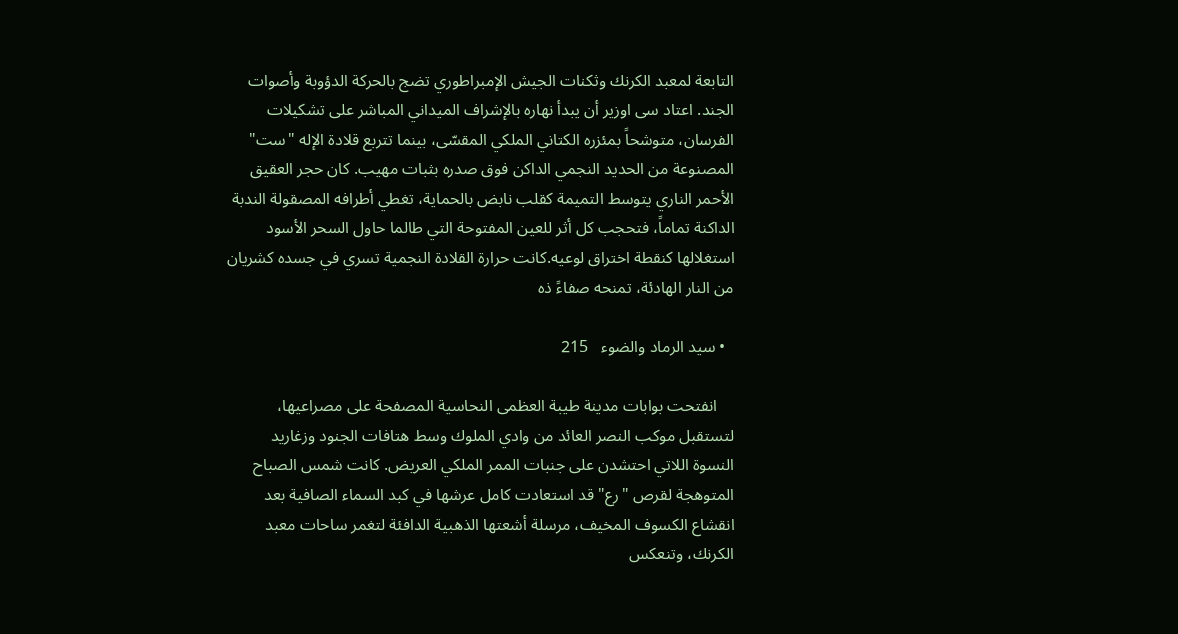التابعة لمعبد الكرنك وثكنات الجيش الإمبراطوري تضج بالحركة الدؤوبة وأصوات الجند. اعتاد سى اوزير أن يبدأ نهاره بالإشراف الميداني المباشر على تشكيلات الفرسان، متوشحاً بمئزره الكتاني الملكي المقسّى، بينما تتربع قلادة الإله "ست" المصنوعة من الحديد النجمي الداكن فوق صدره بثبات مهيب. كان حجر العقيق الأحمر الناري يتوسط التميمة كقلب نابض بالحماية، تغطي أطرافه المصقولة الندبة الداكنة تماماً، فتحجب كل أثر للعين المفتوحة التي طالما حاول السحر الأسود استغلالها كنقطة اختراق لوعيه.كانت حرارة القلادة النجمية تسري في جسده كشريان من النار الهادئة، تمنحه صفاءً ذه

  • سيد الرماد والضوء   215

    انفتحت بوابات مدينة طيبة العظمى النحاسية المصفحة على مصراعيها، لتستقبل موكب النصر العائد من وادي الملوك وسط هتافات الجنود وزغاريد النسوة اللاتي احتشدن على جنبات الممر الملكي العريض. كانت شمس الصباح المتوهجة لقرص "رع" قد استعادت كامل عرشها في كبد السماء الصافية بعد انقشاع الكسوف المخيف، مرسلة أشعتها الذهبية الدافئة لتغمر ساحات معبد الكرنك، وتنعكس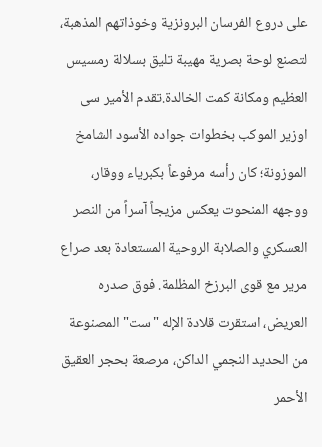على دروع الفرسان البرونزية وخوذاتهم المذهبة، لتصنع لوحة بصرية مهيبة تليق بسلالة رمسيس العظيم ومكانة كمت الخالدة.تقدم الأمير سى اوزير الموكب بخطوات جواده الأسود الشامخ الموزونة؛ كان رأسه مرفوعاً بكبرياء ووقار، ووجهه المنحوت يعكس مزيجاً آسراً من النصر العسكري والصلابة الروحية المستعادة بعد صراع مرير مع قوى البرزخ المظلمة. فوق صدره العريض، استقرت قلادة الإله "ست" المصنوعة من الحديد النجمي الداكن، مرصعة بحجر العقيق الأحمر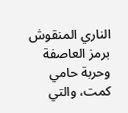الناري المنقوش برمز العاصفة وحربة حامي كمت، والتي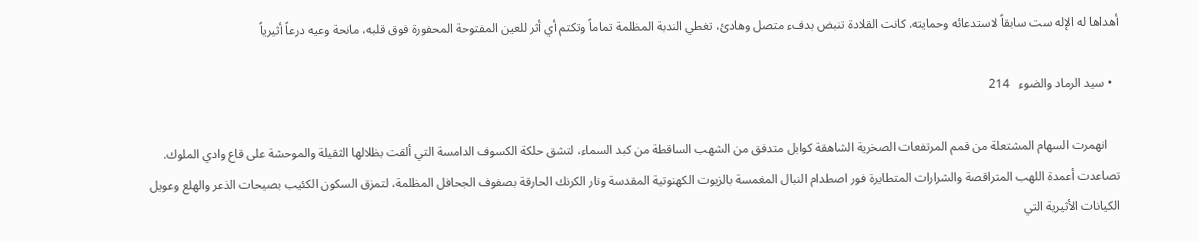أهداها له الإله ست سابقاً لاستدعائه وحمايته. كانت القلادة تنبض بدفء متصل وهادئ، تغطي الندبة المظلمة تماماً وتكتم أي أثر للعين المفتوحة المحفورة فوق قلبه، مانحة وعيه درعاً أثيرياً

  • سيد الرماد والضوء   214

    انهمرت السهام المشتعلة من قمم المرتفعات الصخرية الشاهقة كوابل متدفق من الشهب الساقطة من كبد السماء، لتشق حلكة الكسوف الدامسة التي ألقت بظلالها الثقيلة والموحشة على قاع وادي الملوك. تصاعدت أعمدة اللهب المتراقصة والشرارات المتطايرة فور اصطدام النبال المغمسة بالزيوت الكهنوتية المقدسة ونار الكرنك الحارقة بصفوف الجحافل المظلمة، لتمزق السكون الكئيب بصيحات الذعر والهلع وعويل الكيانات الأثيرية التي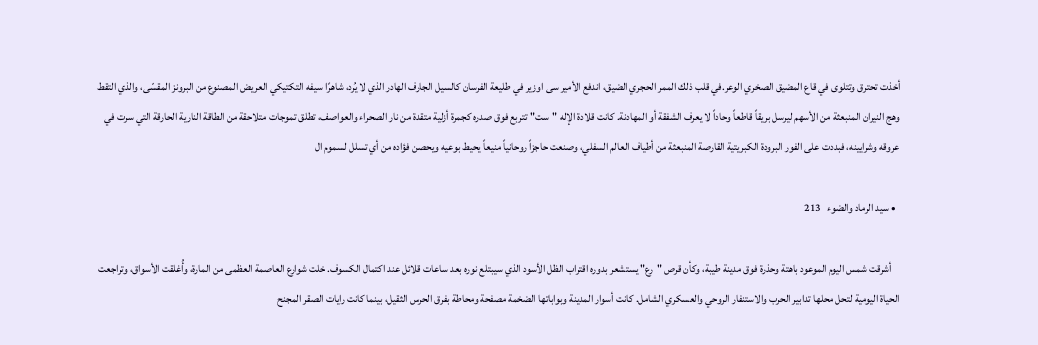أخذت تحترق وتتلوى في قاع المضيق الصخري الوعر.في قلب ذلك الممر الحجري الضيق، اندفع الأمير سى اوزير في طليعة الفرسان كالسيل الجارف الهادر الذي لا يُرد، شاهرًا سيفه التكتيكي العريض المصنوع من البرونز المقسّى، والذي التقط وهج النيران المنبعثة من الأسهم ليرسل بريقاً قاطعاً وحاداً لا يعرف الشفقة أو المهادنة. كانت قلادة الإله "ست" تتربع فوق صدره كجمرة أزلية متقدة من نار الصحراء والعواصف، تطلق تموجات متلاحقة من الطاقة النارية الحارقة التي سرت في عروقه وشرايينه، فبددت على الفور البرودة الكبريتية القارصة المنبعثة من أطياف العالم السفلي، وصنعت حاجزاً روحانياً منيعاً يحيط بوعيه ويحصن فؤاده من أي تسلل لسموم ال

  • سيد الرماد والضوء   213

    أشرقت شمس اليوم الموعود باهتة وحذرة فوق مدينة طيبة، وكأن قرص "رع" يستشعر بدوره اقتراب الظل الأسود الذي سيبتلع نوره بعد ساعات قلائل عند اكتمال الكسوف. خلت شوارع العاصمة العظمى من المارة، وأُغلقت الأسواق، وتراجعت الحياة اليومية لتحل محلها تدابير الحرب والاستنفار الروحي والعسكري الشامل. كانت أسوار المدينة وبواباتها الضخمة مصفحة ومحاطة بفرق الحرس الثقيل، بينما كانت رايات الصقر المجنح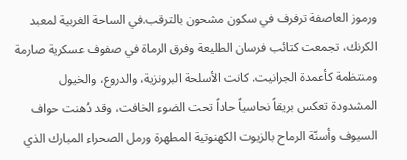ورموز العاصفة ترفرف في سكون مشحون بالترقب.في الساحة الغربية لمعبد الكرنك، تجمعت كتائب فرسان الطليعة وفرق الرماة في صفوف عسكرية صارمة ومنتظمة كأعمدة الجرانيت. كانت الأسلحة البرونزية، والدروع، والخيول المشدودة تعكس بريقاً نحاسياً حاداً تحت الضوء الخافت، وقد دُهنت حواف السيوف وأسنّة الرماح بالزيوت الكهنوتية المطهرة ورمل الصحراء المبارك الذي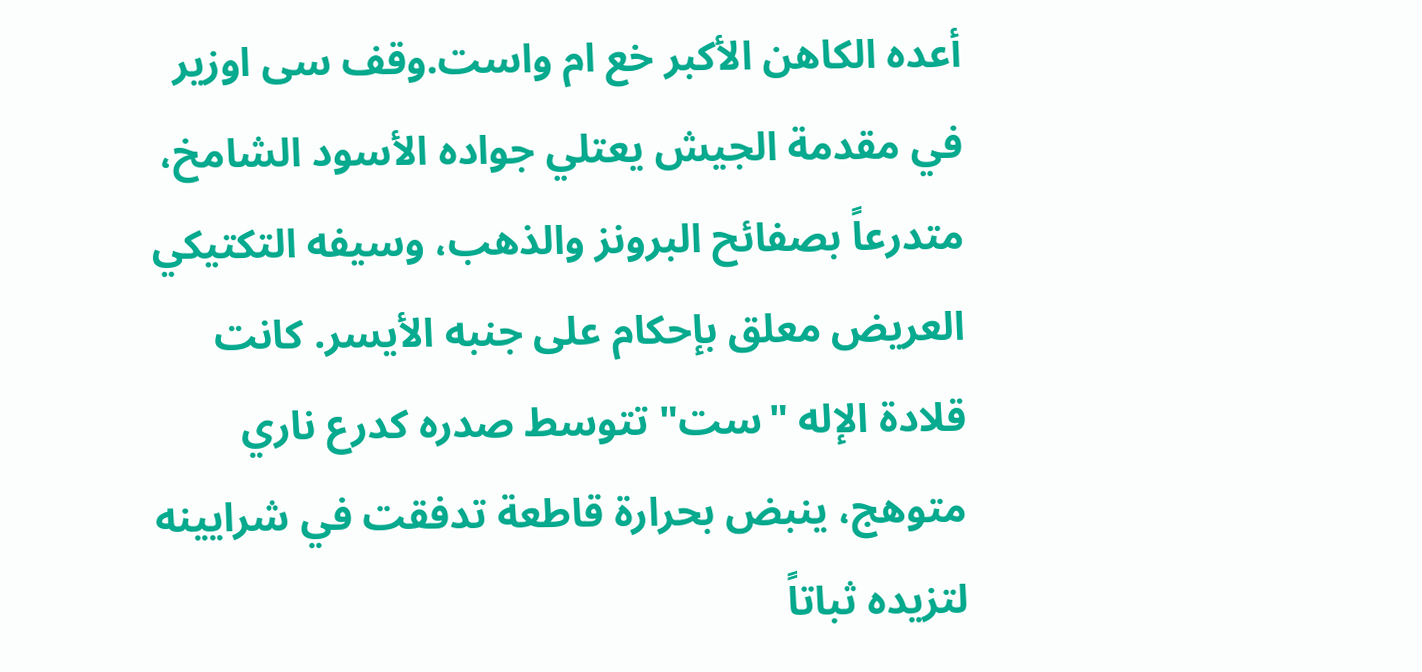أعده الكاهن الأكبر خع ام واست.وقف سى اوزير في مقدمة الجيش يعتلي جواده الأسود الشامخ، متدرعاً بصفائح البرونز والذهب، وسيفه التكتيكي العريض معلق بإحكام على جنبه الأيسر. كانت قلادة الإله "ست" تتوسط صدره كدرع ناري متوهج، ينبض بحرارة قاطعة تدفقت في شرايينه لتزيده ثباتاً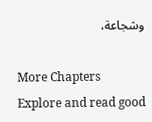وشجاعة،

More Chapters
Explore and read good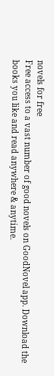novels for free
Free access to a vast number of good novels on GoodNovel app. Download the books you like and read anywhere & anytime.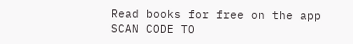Read books for free on the app
SCAN CODE TO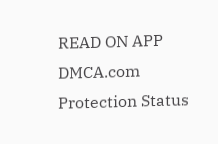READ ON APP
DMCA.com Protection Status